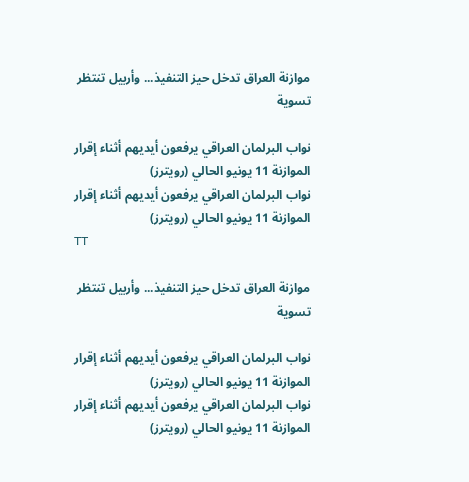موازنة العراق تدخل حيز التنفيذ... وأربيل تنتظر تسوية

نواب البرلمان العراقي يرفعون أيديهم أثناء إقرار الموازنة 11 يونيو الحالي (رويترز)
نواب البرلمان العراقي يرفعون أيديهم أثناء إقرار الموازنة 11 يونيو الحالي (رويترز)
TT

موازنة العراق تدخل حيز التنفيذ... وأربيل تنتظر تسوية

نواب البرلمان العراقي يرفعون أيديهم أثناء إقرار الموازنة 11 يونيو الحالي (رويترز)
نواب البرلمان العراقي يرفعون أيديهم أثناء إقرار الموازنة 11 يونيو الحالي (رويترز)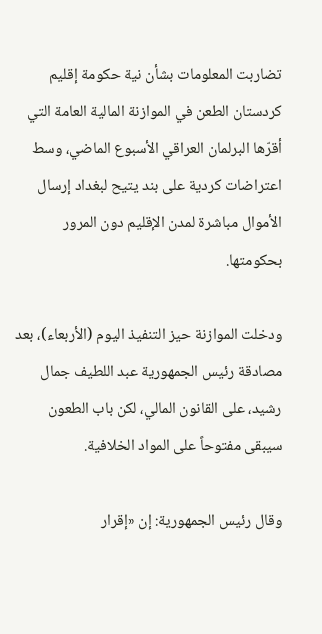تضاربت المعلومات بشأن نية حكومة إقليم كردستان الطعن في الموازنة المالية العامة التي أقرّها البرلمان العراقي الأسبوع الماضي، وسط اعتراضات كردية على بند يتيح لبغداد إرسال الأموال مباشرة لمدن الإقليم دون المرور بحكومتها.

ودخلت الموازنة حيز التنفيذ اليوم (الأربعاء)، بعد مصادقة رئيس الجمهورية عبد اللطيف جمال رشيد، على القانون المالي، لكن باب الطعون سيبقى مفتوحاً على المواد الخلافية.

وقال رئيس الجمهورية: إن «إقرار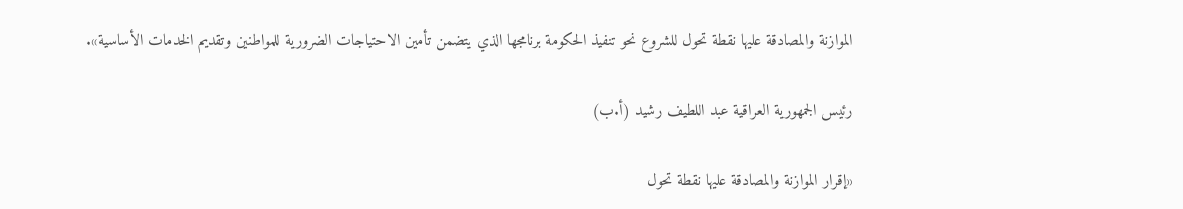الموازنة والمصادقة عليها نقطة تحول للشروع نحو تنفيذ الحكومة برنامجها الذي يتضمن تأمين الاحتياجات الضرورية للمواطنين وتقديم الخدمات الأساسية».

رئيس الجمهورية العراقية عبد اللطيف رشيد (أ.ب)

«إقرار الموازنة والمصادقة عليها نقطة تحول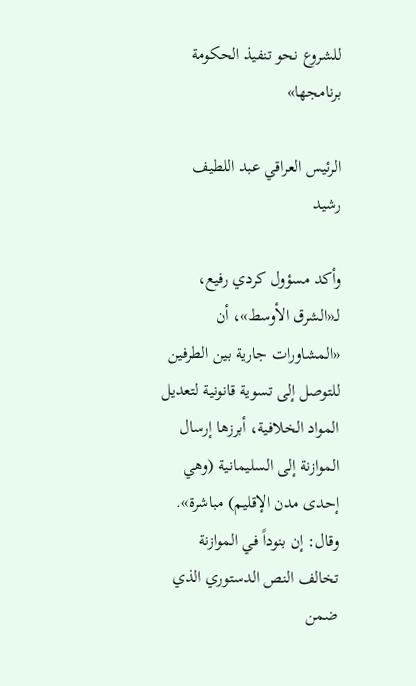للشروع نحو تنفيذ الحكومة برنامجها»

الرئيس العراقي عبد اللطيف رشيد

وأكد مسؤول كردي رفيع، لـ«الشرق الأوسط»، أن «المشاورات جارية بين الطرفين للتوصل إلى تسوية قانونية لتعديل المواد الخلافية، أبرزها إرسال الموازنة إلى السليمانية (وهي إحدى مدن الإقليم) مباشرة». وقال: إن بنوداً في الموازنة تخالف النص الدستوري الذي ضمن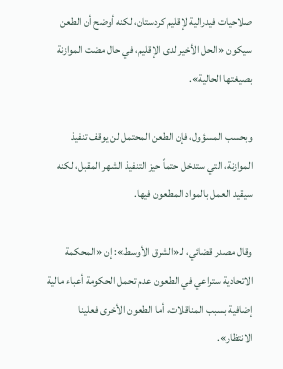صلاحيات فيدرالية لإقليم كردستان، لكنه أوضح أن الطعن سيكون «الحل الأخير لدى الإقليم، في حال مضت الموازنة بصيغتها الحالية».

وبحسب المسؤول، فإن الطعن المحتمل لن يوقف تنفيذ الموازنة، التي ستدخل حتماً حيز التنفيذ الشهر المقبل، لكنه سيقيد العمل بالمواد المطعون فيها.

وقال مصدر قضائي، لـ«الشرق الأوسط»: إن «المحكمة الاتحادية ستراعي في الطعون عدم تحمل الحكومة أعباء مالية إضافية بسبب المناقلات، أما الطعون الأخرى فعلينا الانتظار».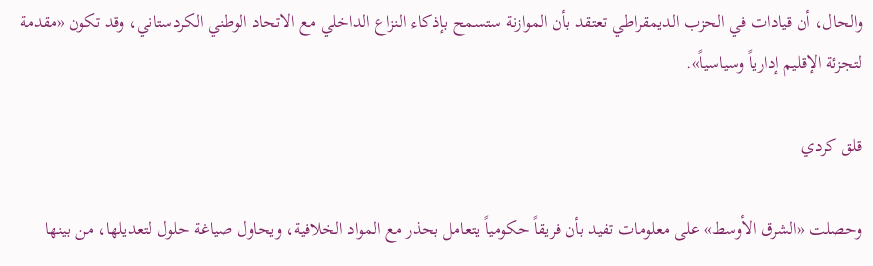والحال، أن قيادات في الحزب الديمقراطي تعتقد بأن الموازنة ستسمح بإذكاء النزاع الداخلي مع الاتحاد الوطني الكردستاني، وقد تكون «مقدمة لتجزئة الإقليم إدارياً وسياسياً».

قلق كردي

وحصلت «الشرق الأوسط» على معلومات تفيد بأن فريقاً حكومياً يتعامل بحذر مع المواد الخلافية، ويحاول صياغة حلول لتعديلها، من بينها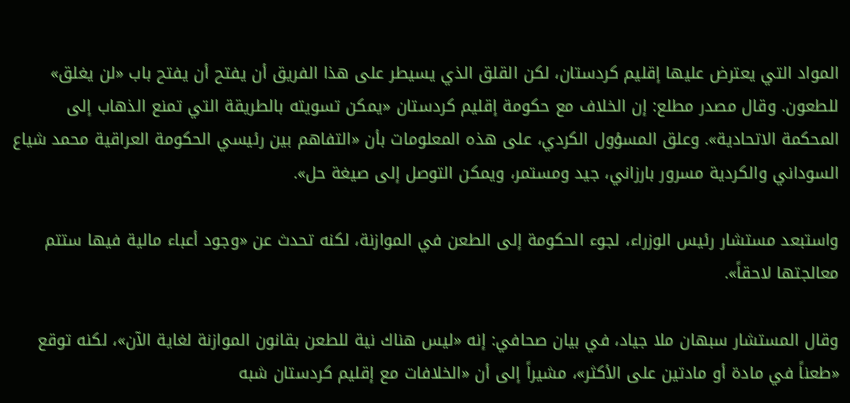المواد التي يعترض عليها إقليم كردستان، لكن القلق الذي يسيطر على هذا الفريق أن يفتح أن يفتح باب «لن يغلق» للطعون. وقال مصدر مطلع: إن الخلاف مع حكومة إقليم كردستان «يمكن تسويته بالطريقة التي تمنع الذهاب إلى المحكمة الاتحادية». وعلق المسؤول الكردي، على هذه المعلومات بأن «التفاهم بين رئيسي الحكومة العراقية محمد شياع السوداني والكردية مسرور بارزاني، جيد ومستمر، ويمكن التوصل إلى صيغة حل».

واستبعد مستشار رئيس الوزراء، لجوء الحكومة إلى الطعن في الموازنة، لكنه تحدث عن «وجود أعباء مالية فيها ستتم معالجتها لاحقاً».

وقال المستشار سبهان ملا جياد، في بيان صحافي: إنه «ليس هناك نية للطعن بقانون الموازنة لغاية الآن»، لكنه توقع «طعناً في مادة أو مادتين على الأكثر»، مشيراً إلى أن «الخلافات مع إقليم كردستان شبه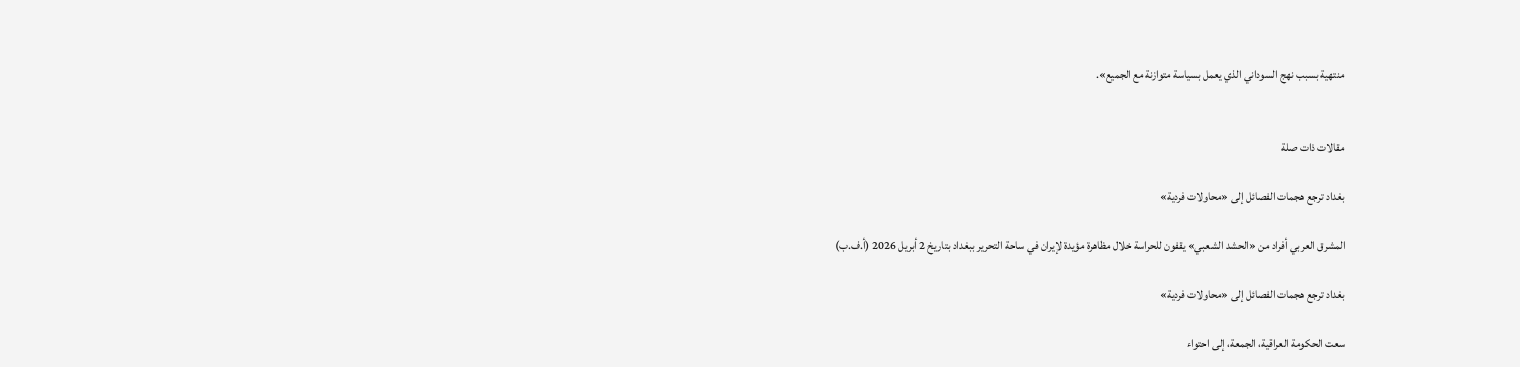منتهية بسبب نهج السوداني الذي يعمل بسياسة متوازنة مع الجميع».


مقالات ذات صلة

بغداد ترجع هجمات الفصائل إلى «محاولات فردية»

المشرق العربي أفراد من «الحشد الشعبي» يقفون للحراسة خلال مظاهرة مؤيدة لإيران في ساحة التحرير ببغداد بتاريخ 2 أبريل 2026 (أ.ف.ب)

بغداد ترجع هجمات الفصائل إلى «محاولات فردية»

سعت الحكومة العراقية، الجمعة، إلى احتواء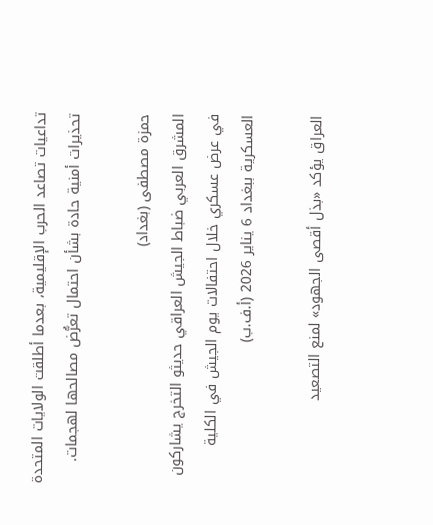تداعيات تصاعد الحرب الإقليمية، بعدما أطلقت الولايات المتحدة تحذيرات أمنية حادة بشأن احتمال تعرُّض مصالحها لهجمات.

حمزة مصطفى (بغداد)
المشرق العربي ضباط الجيش العراقي حديثو التخرج يشاركون في عرض عسكري خلال احتفالات يوم الجيش في الكلية العسكرية ببغداد 6 يناير 2026 (أ.ف.ب)

العراق يؤكد «بذل أقصى الجهود» لمنع التصعيد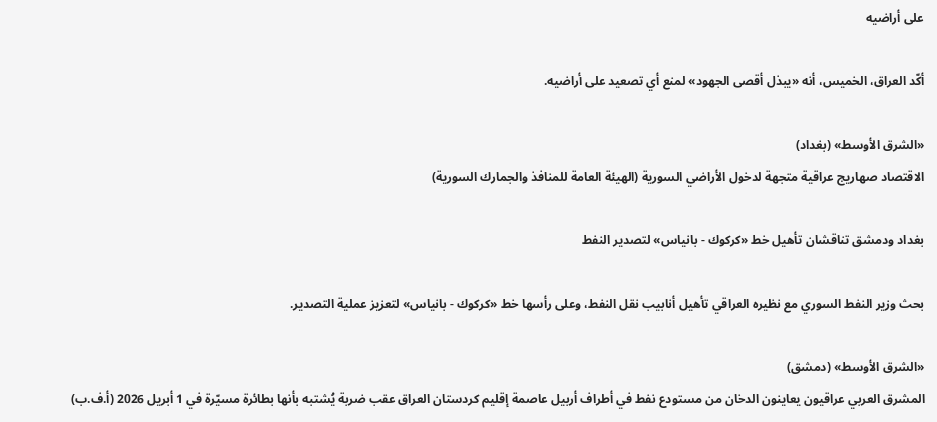على أراضيه

أكّد العراق، الخميس، أنه «يبذل أقصى الجهود» لمنع أي تصعيد على أراضيه.

«الشرق الأوسط» (بغداد)
الاقتصاد صهاريج عراقية متجهة لدخول الأراضي السورية (الهيئة العامة للمنافذ والجمارك السورية)

بغداد ودمشق تناقشان تأهيل خط «كركوك - بانياس» لتصدير النفط

بحث وزير النفط السوري مع نظيره العراقي تأهيل أنابيب نقل النفط، وعلى رأسها خط «كركوك - بانياس» لتعزيز عملية التصدير.

«الشرق الأوسط» (دمشق)
المشرق العربي عراقيون يعاينون الدخان من مستودع نفط في أطراف أربيل عاصمة إقليم كردستان العراق عقب ضربة يُشتبه بأنها بطائرة مسيّرة في 1 أبريل 2026 (أ.ف.ب)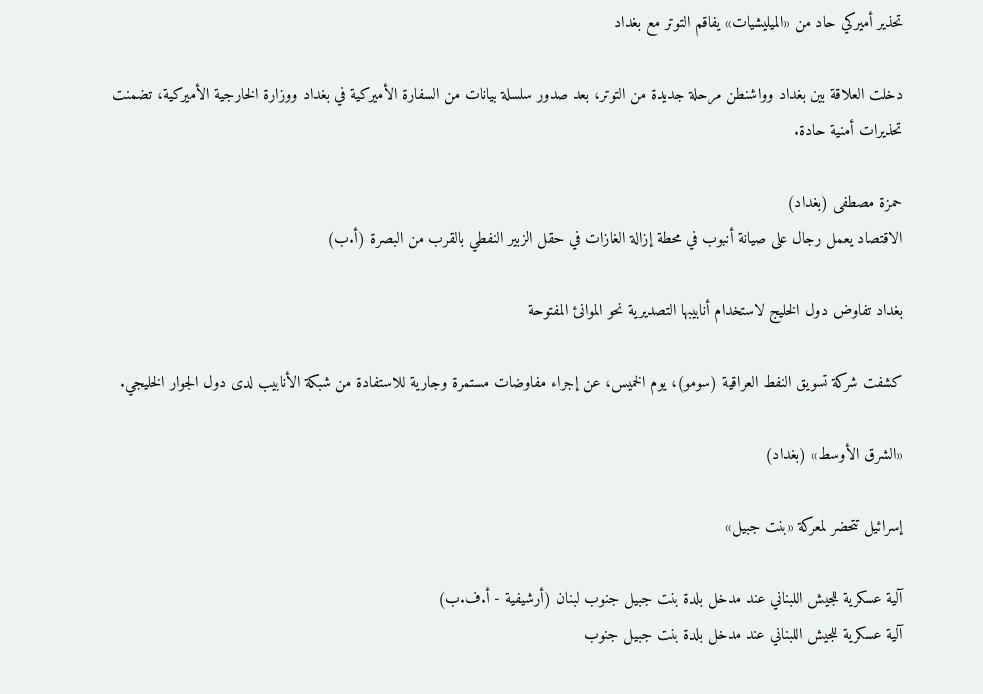تحذير أميركي حاد من «الميليشيات» يفاقم التوتر مع بغداد

دخلت العلاقة بين بغداد وواشنطن مرحلة جديدة من التوتر، بعد صدور سلسلة بيانات من السفارة الأميركية في بغداد ووزارة الخارجية الأميركية، تضمنت تحذيرات أمنية حادة.

حمزة مصطفى (بغداد)
الاقتصاد يعمل رجال على صيانة أنبوب في محطة إزالة الغازات في حقل الزبير النفطي بالقرب من البصرة (أ.ب)

بغداد تفاوض دول الخليج لاستخدام أنابيبها التصديرية نحو الموانئ المفتوحة

كشفت شركة تسويق النفط العراقية (سومو)، يوم الخميس، عن إجراء مفاوضات مستمرة وجارية للاستفادة من شبكة الأنابيب لدى دول الجوار الخليجي.

«الشرق الأوسط» (بغداد)

إسرائيل تتحضر لمعركة «بنت جبيل»

آلية عسكرية للجيش اللبناني عند مدخل بلدة بنت جبيل جنوب لبنان (أرشيفية - أ.ف.ب)
آلية عسكرية للجيش اللبناني عند مدخل بلدة بنت جبيل جنوب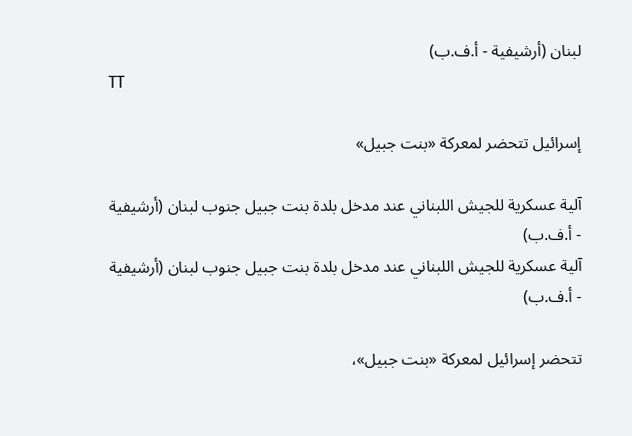لبنان (أرشيفية - أ.ف.ب)
TT

إسرائيل تتحضر لمعركة «بنت جبيل»

آلية عسكرية للجيش اللبناني عند مدخل بلدة بنت جبيل جنوب لبنان (أرشيفية - أ.ف.ب)
آلية عسكرية للجيش اللبناني عند مدخل بلدة بنت جبيل جنوب لبنان (أرشيفية - أ.ف.ب)

تتحضر إسرائيل لمعركة «بنت جبيل»،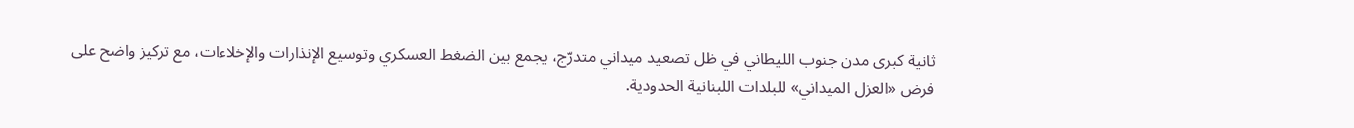ثانية كبرى مدن جنوب الليطاني في ظل تصعيد ميداني متدرّج، يجمع بين الضغط العسكري وتوسيع الإنذارات والإخلاءات، مع تركيز واضح على فرض «العزل الميداني» للبلدات اللبنانية الحدودية.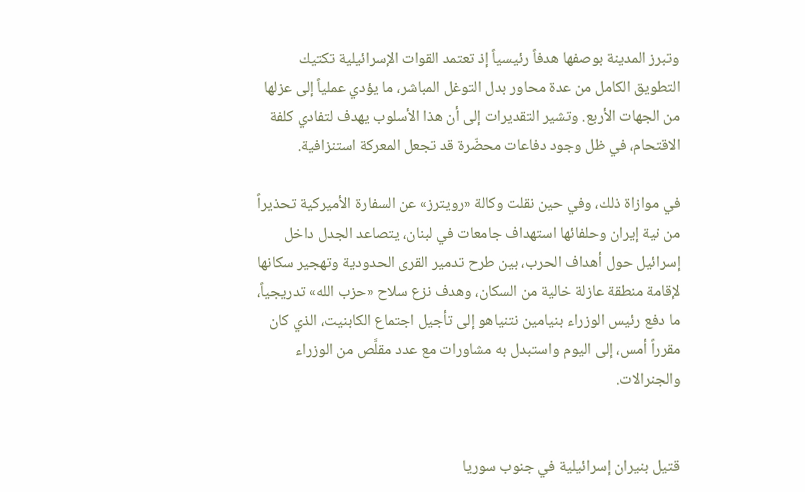وتبرز المدينة بوصفها هدفاً رئيسياً إذ تعتمد القوات الإسرائيلية تكتيك التطويق الكامل من عدة محاور بدل التوغل المباشر، ما يؤدي عملياً إلى عزلها من الجهات الأربع. وتشير التقديرات إلى أن هذا الأسلوب يهدف لتفادي كلفة الاقتحام، في ظل وجود دفاعات محضّرة قد تجعل المعركة استنزافية.

في موازاة ذلك، وفي حين نقلت وكالة «رويترز» عن السفارة الأميركية تحذيراً من نية إيران وحلفائها استهداف جامعات في لبنان، يتصاعد الجدل داخل إسرائيل حول أهداف الحرب، بين طرح تدمير القرى الحدودية وتهجير سكانها لإقامة منطقة عازلة خالية من السكان، وهدف نزع سلاح «حزب الله» تدريجياً، ما دفع رئيس الوزراء بنيامين نتنياهو إلى تأجيل اجتماع الكابنيت، الذي كان مقرراً أمس، إلى اليوم واستبدل به مشاورات مع عدد مقلَّص من الوزراء والجنرالات.


قتيل بنيران إسرائيلية في جنوب سوريا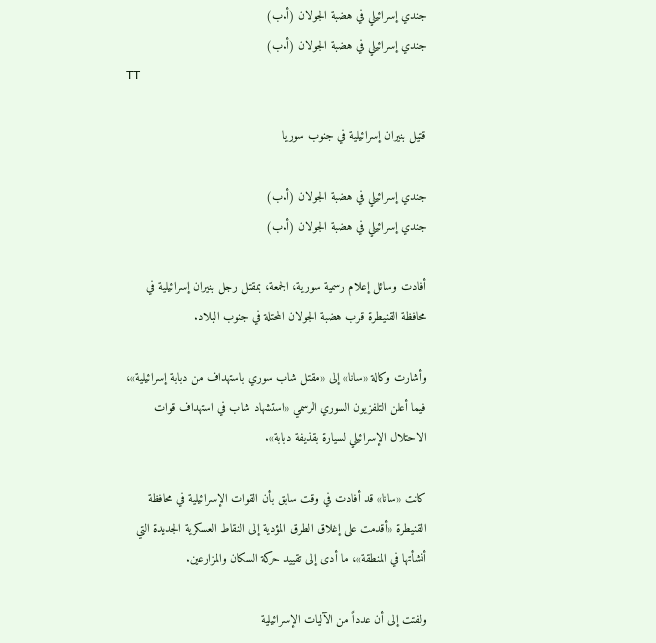جندي إسرائيلي في هضبة الجولان (أ.ب)
جندي إسرائيلي في هضبة الجولان (أ.ب)
TT

قتيل بنيران إسرائيلية في جنوب سوريا

جندي إسرائيلي في هضبة الجولان (أ.ب)
جندي إسرائيلي في هضبة الجولان (أ.ب)

أفادت وسائل إعلام رسمية سورية، الجمعة، بمقتل رجل بنيران إسرائيلية في محافظة القنيطرة قرب هضبة الجولان المحتلة في جنوب البلاد.

وأشارت وكالة «سانا» إلى «مقتل شاب سوري باستهداف من دبابة إسرائيلية»، فيما أعلن التلفزيون السوري الرسمي «استشهاد شاب في استهداف قوات الاحتلال الإسرائيلي لسيارة بقذيفة دبابة».

كانت «سانا» قد أفادت في وقت سابق بأن القوات الإسرائيلية في محافظة القنيطرة «أقدمت على إغلاق الطرق المؤدية إلى النقاط العسكرية الجديدة التي أنشأتها في المنطقة»، ما أدى إلى تقييد حركة السكان والمزارعين.

ولفتت إلى أن عدداً من الآليات الإسرائيلية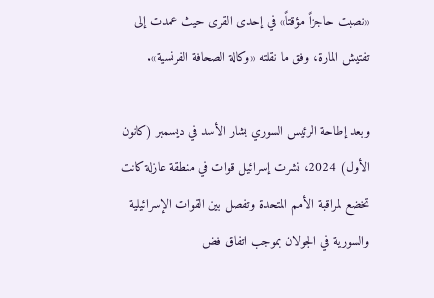«نصبت حاجزاً مؤقتاً» في إحدى القرى حيث عمدت إلى تفتيش المارة، وفق ما نقلته «وكالة الصحافة الفرنسية».

وبعد إطاحة الرئيس السوري بشار الأسد في ديسمبر (كانون الأول) 2024، نشرت إسرائيل قوات في منطقة عازلة كانت تخضع لمراقبة الأمم المتحدة وتفصل بين القوات الإسرائيلية والسورية في الجولان بموجب اتفاق فض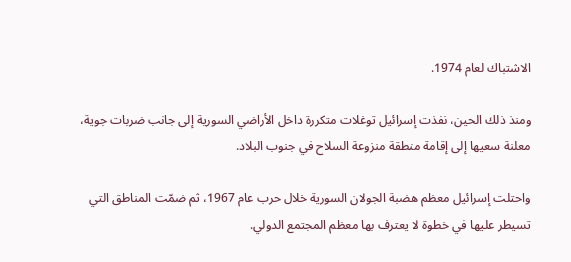الاشتباك لعام 1974.

ومنذ ذلك الحين، نفذت إسرائيل توغلات متكررة داخل الأراضي السورية إلى جانب ضربات جوية، معلنة سعيها إلى إقامة منطقة منزوعة السلاح في جنوب البلاد.

واحتلت إسرائيل معظم هضبة الجولان السورية خلال حرب عام 1967، ثم ضمّت المناطق التي تسيطر عليها في خطوة لا يعترف بها معظم المجتمع الدولي.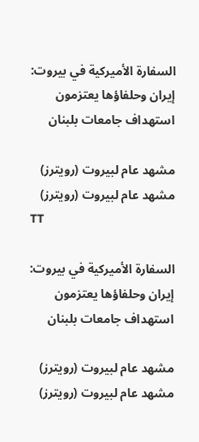السفارة الأميركية في بيروت: إيران وحلفاؤها يعتزمون استهداف جامعات بلبنان

مشهد عام لبيروت (رويترز)
مشهد عام لبيروت (رويترز)
TT

السفارة الأميركية في بيروت: إيران وحلفاؤها يعتزمون استهداف جامعات بلبنان

مشهد عام لبيروت (رويترز)
مشهد عام لبيروت (رويترز)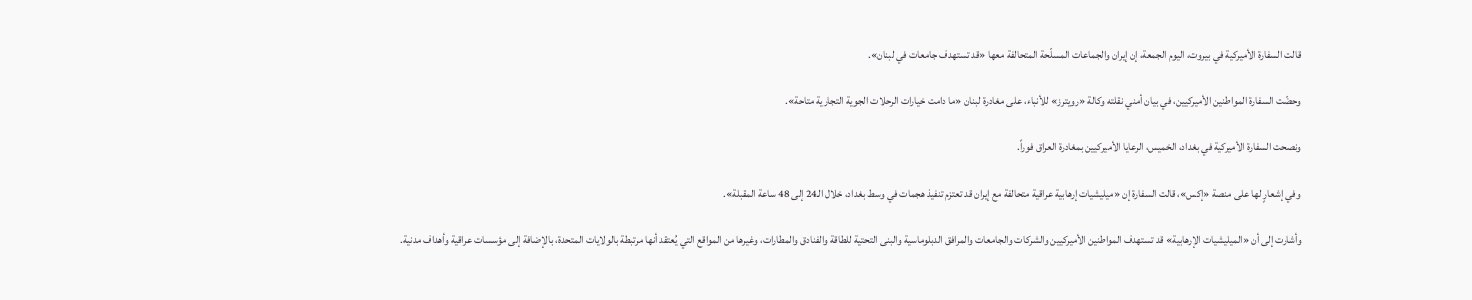قالت السفارة الأميركية في بيروت، اليوم الجمعة، إن إيران والجماعات المسلّحة المتحالفة معها «قد تستهدف جامعات في لبنان».

وحضّت السفارة المواطنين الأميركيين، في بيان أمني نقلته وكالة «رويترز» للأنباء، على مغادرة لبنان «ما دامت خيارات الرحلات الجوية التجارية متاحة».

ونصحت السفارة الأميركية في بغداد، الخميس، الرعايا الأميركيين بمغادرة العراق فوراً.

وفي إشعارٍ لها على منصة «إكس»، قالت السفارة إن «ميليشيات إرهابية عراقية متحالفة مع إيران قد تعتزم تنفيذ هجمات في وسط بغداد، خلال الـ24 إلى 48 ساعة المقبلة».

وأشارت إلى أن «الميليشيات الإرهابية» قد تستهدف المواطنين الأميركيين والشركات والجامعات والمرافق الدبلوماسية والبنى التحتية للطاقة والفنادق والمطارات، وغيرها من المواقع التي يُعتقد أنها مرتبطة بالولايات المتحدة، بالإضافة إلى مؤسسات عراقية وأهداف مدنية.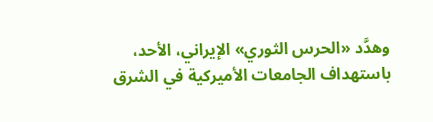وهدَّد «الحرس الثوري» الإيراني، الأحد، باستهداف الجامعات الأميركية في الشرق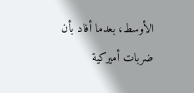الأوسط، بعدما أفاد بأن ضربات أميركية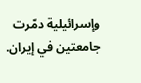وإسرائيلية دمّرت جامعتين في إيران.